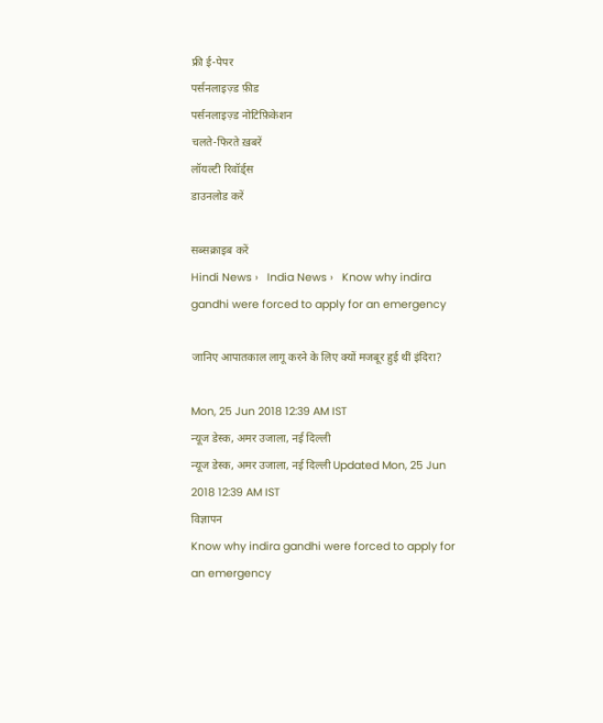फ्री ई-पेपर
पर्सनलाइज़्ड फ़ीड
पर्सनलाइज़्ड नोटिफ़िकेशन
चलते-फिरते ख़बरें
लॉयल्टी रिवॉर्ड्स
डाउनलोड करें

सब्सक्राइब करें
Hindi News ›   India News ›   Know why indira gandhi were forced to apply for an emergency

जानिए आपातकाल लागू करने के लिए क्यों मजबूर हुई थीं इंदिरा?

Mon, 25 Jun 2018 12:39 AM IST
न्यूज डेस्क, अमर उजाला, नई दिल्ली
न्यूज डेस्क, अमर उजाला, नई दिल्ली Updated Mon, 25 Jun 2018 12:39 AM IST
विज्ञापन
Know why indira gandhi were forced to apply for an emergency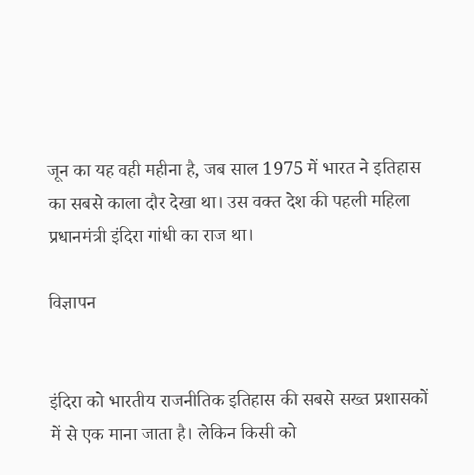जून का यह वही महीना है, जब साल 1975 में भारत ने इतिहास का सबसे काला दौर देखा था। उस वक्त देश की पहली महिला प्रधानमंत्री इंदिरा गांधी का राज था।

विज्ञापन


इंदिरा को भारतीय राजनीतिक इतिहास की सबसे सख्त प्रशासकों में से एक माना जाता है। लेकिन किसी को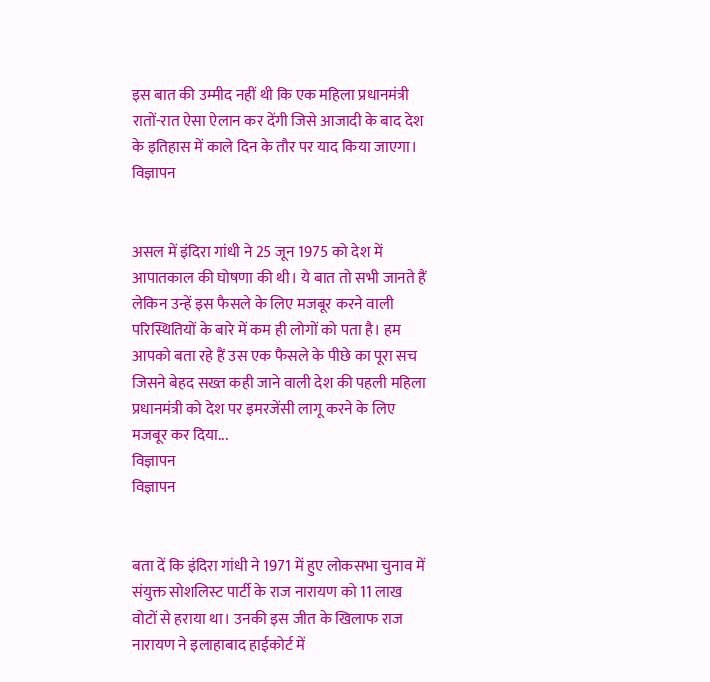इस बात की उम्मीद नहीं थी कि एक महिला प्रधानमंत्री रातों-रात ऐसा ऐलान कर देंगी जिसे आजादी के बाद देश के इतिहास में काले दिन के तौर पर याद किया जाएगा।
विज्ञापन


असल में इंदिरा गांधी ने 25 जून 1975 को देश में आपातकाल की घोषणा की थी। ये बात तो सभी जानते हैं लेकिन उन्हें इस फैसले के लिए मजबूर करने वाली परिस्थितियों के बारे में कम ही लोगों को पता है। हम आपको बता रहे हैं उस एक फैसले के पीछे का पूरा सच जिसने बेहद सख्त कही जाने वाली देश की पहली महिला प्रधानमंत्री को देश पर इमरजेंसी लागू करने के लिए मजबूर कर दिया...
विज्ञापन
विज्ञापन


बता दें कि इंदिरा गांधी ने 1971 में हुए लोकसभा चुनाव में संयुक्त सोशलिस्ट पार्टी के राज नारायण को 11 लाख वोटों से हराया था। उनकी इस जीत के खिलाफ राज नारायण ने इलाहाबाद हाईकोर्ट में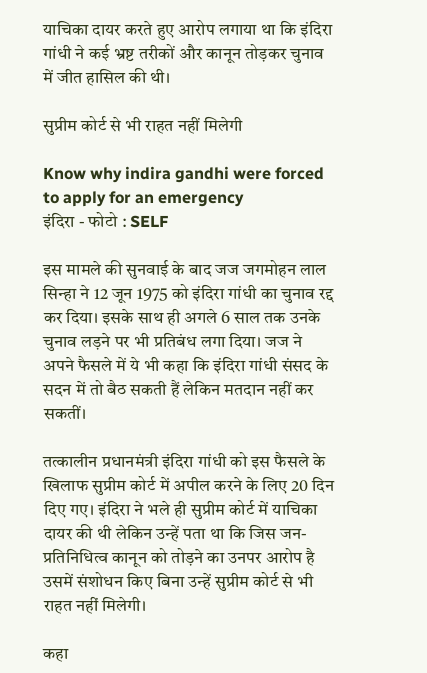याचिका दायर करते हुए आरोप लगाया था कि इंदिरा गांधी ने कई भ्रष्ट तरीकों और कानून तोड़कर चुनाव में जीत हासिल की थी।

सुप्रीम कोर्ट से भी राहत नहीं मिलेगी

Know why indira gandhi were forced to apply for an emergency
इंदिरा - फोटो : SELF

इस मामले की सुनवाई के बाद जज जगमोहन लाल सिन्हा ने 12 जून 1975 को इंदिरा गांधी का चुनाव रद्द कर दिया। इसके साथ ही अगले 6 साल तक उनके चुनाव लड़ने पर भी प्रतिबंध लगा दिया। जज ने अपने फैसले में ये भी कहा कि इंदिरा गांधी संसद के सदन में तो बैठ सकती हैं लेकिन मतदान नहीं कर सकतीं।

तत्कालीन प्रधानमंत्री इंदिरा गांधी को इस फैसले के खिलाफ सुप्रीम कोर्ट में अपील करने के लिए 20 दिन दिए गए। इंदिरा ने भले ही सुप्रीम कोर्ट में याचिका दायर की थी लेकिन उन्हें पता था कि जिस जन-प्रतिनिधित्व कानून को तोड़ने का उनपर आरोप है उसमें संशोधन किए बिना उन्हें सुप्रीम कोर्ट से भी राहत नहीं मिलेगी।

कहा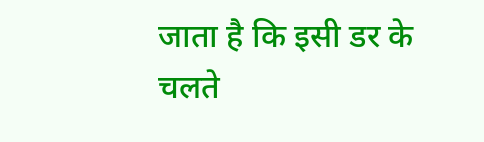जाता है कि इसी डर के चलते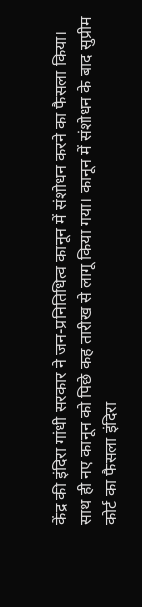केंद्र की इंदिरा गांधी सरकार ने जन-प्रनितिधित्व कानून में संशोधन करने का फैसला किया। साथ ही नए कानून को पिछे कह तारीख से लागू किया गया। कानून में संशोधन के बाद सुप्रीम कोर्ट का फैसला इंदिरा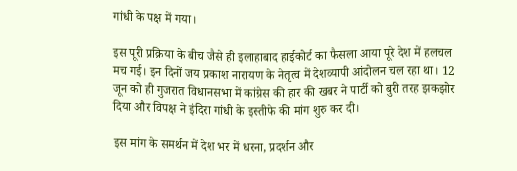गांधी के पक्ष में गया।

इस पूरी प्रक्रिया के बीच जैसे ही इलाहाबाद हाईकोर्ट का फैसला आया पूरे देश में हलचल मच गई। इन दिनों जय प्रकाश नारायण के नेतृत्व में देशव्यापी आंदोलन चल रहा था। 12 जून को ही गुजरात विधानसभा में कांग्रेस की हार की खबर ने पार्टी को बुरी तरह झकझोर दिया और विपक्ष ने इंदिरा गांधी के इस्तीफे की मांग शुरु कर दी।

इस मांग के समर्थन में देश भर में धरना, प्रदर्शन और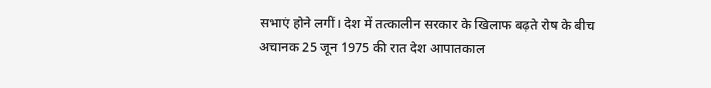सभाएं होने लगीं। देश में तत्कालीन सरकार के खिलाफ बढ़ते रोष के बीच अचानक 25 जून 1975 की रात देश आपातकाल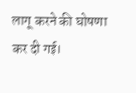लागू करने की घोषणा कर दी गई।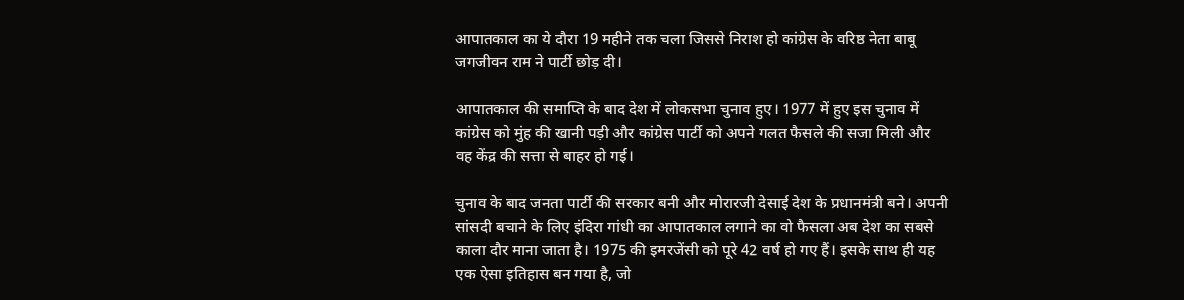आपातकाल का ये दौरा 19 महीने तक चला जिससे निराश हो कांग्रेस के वरिष्ठ नेता बाबू जगजीवन राम ने पार्टी छोड़ दी।

आपातकाल की समाप्ति के बाद देश में लोकसभा चुनाव हुए। 1977 में हुए इस चुनाव में कांग्रेस को मुंह की खानी पड़ी और कांग्रेस पार्टी को अपने गलत फैसले की सजा मिली और वह केंद्र की सत्ता से बाहर हो गई।

चुनाव के बाद जनता पार्टी की सरकार बनी और मोरारजी देसाई देश के प्रधानमंत्री बने। अपनी सांसदी बचाने के लिए इंदिरा गांधी का आपातकाल लगाने का वो फैसला अब देश का सबसे काला दौर माना जाता है। 1975 की इमरजेंसी को पूरे 42 वर्ष हो गए हैं। इसके साथ ही यह एक ऐसा इतिहास बन गया है, जो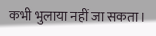कभी भुलाया नहीं जा सकता।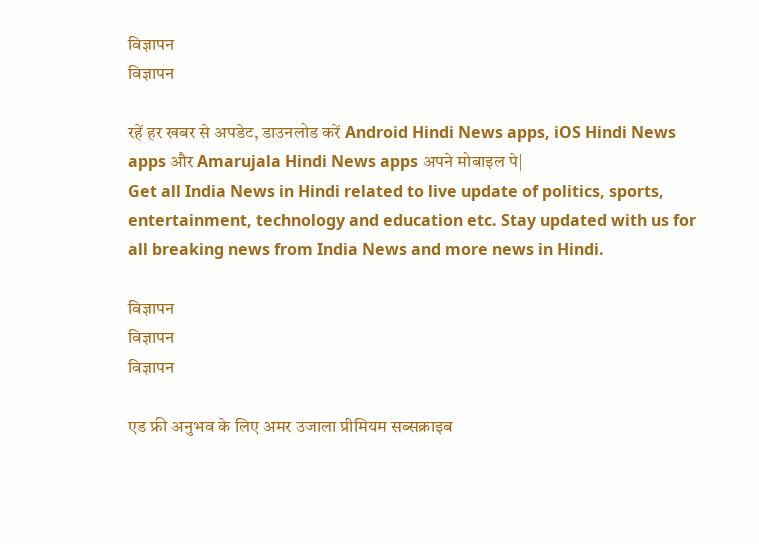विज्ञापन
विज्ञापन

रहें हर खबर से अपडेट, डाउनलोड करें Android Hindi News apps, iOS Hindi News apps और Amarujala Hindi News apps अपने मोबाइल पे|
Get all India News in Hindi related to live update of politics, sports, entertainment, technology and education etc. Stay updated with us for all breaking news from India News and more news in Hindi.

विज्ञापन
विज्ञापन
विज्ञापन

एड फ्री अनुभव के लिए अमर उजाला प्रीमियम सब्सक्राइब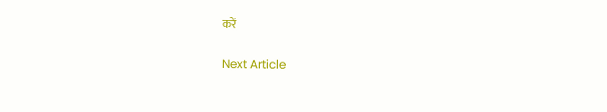करें

Next Article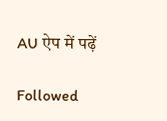AU ऐप में पढ़ें

Followed